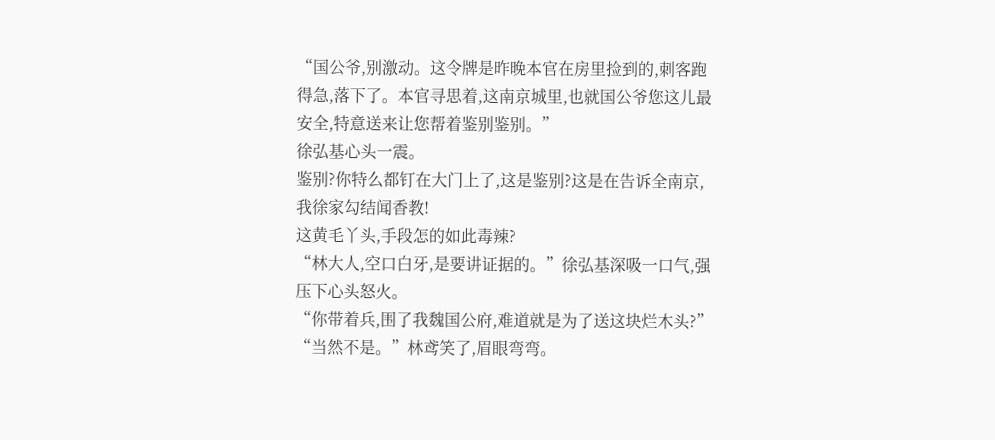“国公爷,别激动。这令牌是昨晚本官在房里捡到的,刺客跑得急,落下了。本官寻思着,这南京城里,也就国公爷您这儿最安全,特意送来让您帮着鉴别鉴别。”
徐弘基心头一震。
鉴别?你特么都钉在大门上了,这是鉴别?这是在告诉全南京,我徐家勾结闻香教!
这黄毛丫头,手段怎的如此毒辣?
“林大人,空口白牙,是要讲证据的。”徐弘基深吸一口气,强压下心头怒火。
“你带着兵,围了我魏国公府,难道就是为了送这块烂木头?”
“当然不是。”林鸢笑了,眉眼弯弯。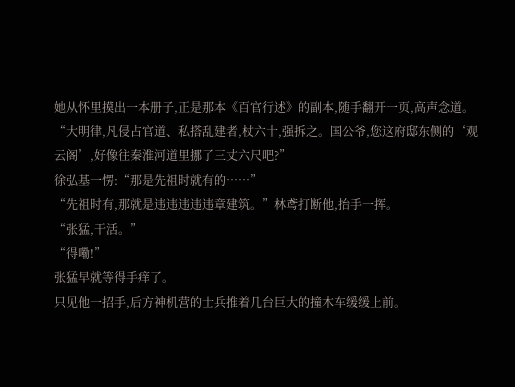她从怀里摸出一本册子,正是那本《百官行述》的副本,随手翻开一页,高声念道。
“大明律,凡侵占官道、私搭乱建者,杖六十,强拆之。国公爷,您这府邸东侧的‘观云阁’,好像往秦淮河道里挪了三丈六尺吧?”
徐弘基一愣:“那是先祖时就有的……”
“先祖时有,那就是违违违违违章建筑。”林鸢打断他,抬手一挥。
“张猛,干活。”
“得嘞!”
张猛早就等得手痒了。
只见他一招手,后方神机营的士兵推着几台巨大的撞木车缓缓上前。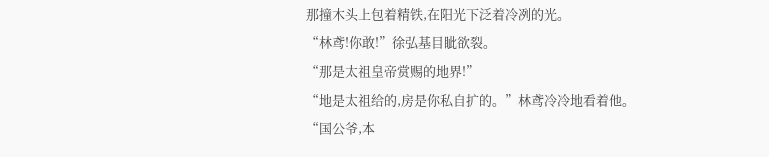那撞木头上包着精铁,在阳光下泛着冷冽的光。
“林鸢!你敢!”徐弘基目眦欲裂。
“那是太祖皇帝赏赐的地界!”
“地是太祖给的,房是你私自扩的。”林鸢冷冷地看着他。
“国公爷,本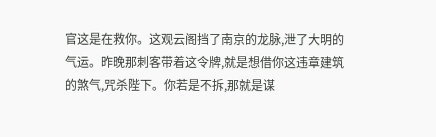官这是在救你。这观云阁挡了南京的龙脉,泄了大明的气运。昨晚那刺客带着这令牌,就是想借你这违章建筑的煞气,咒杀陛下。你若是不拆,那就是谋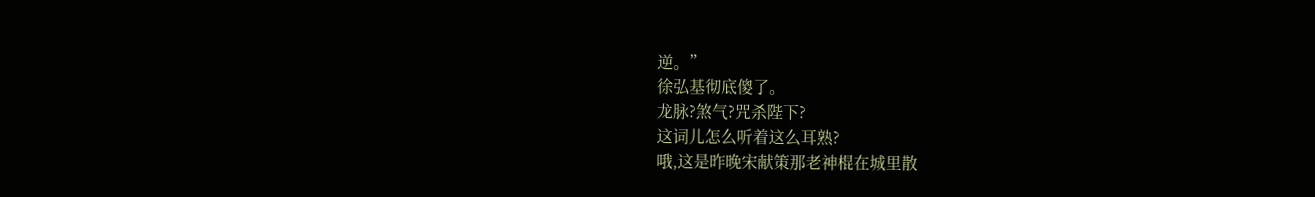逆。”
徐弘基彻底傻了。
龙脉?煞气?咒杀陛下?
这词儿怎么听着这么耳熟?
哦,这是昨晚宋献策那老神棍在城里散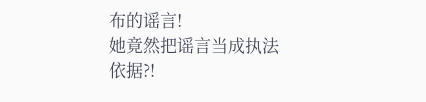布的谣言!
她竟然把谣言当成执法依据?!